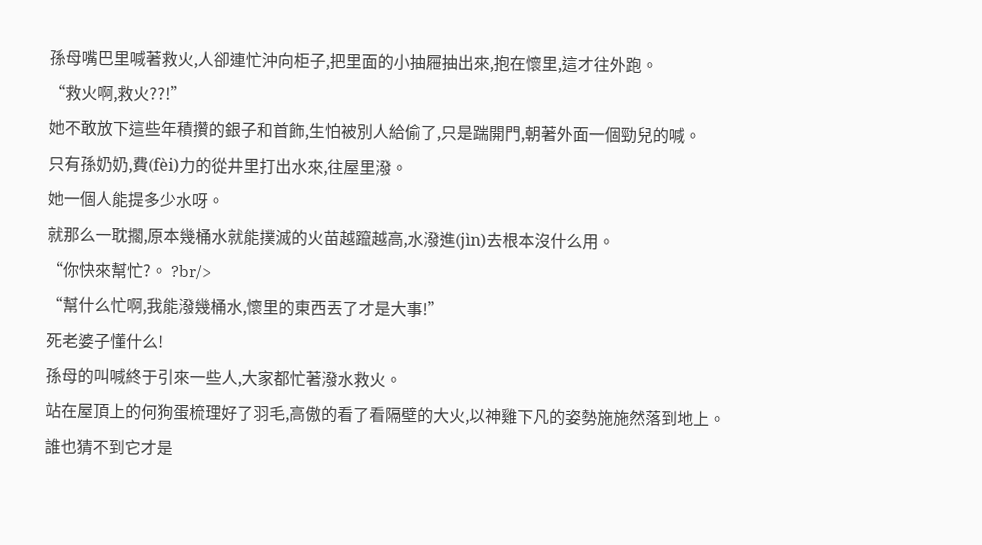孫母嘴巴里喊著救火,人卻連忙沖向柜子,把里面的小抽屜抽出來,抱在懷里,這才往外跑。
“救火啊,救火??!”
她不敢放下這些年積攢的銀子和首飾,生怕被別人給偷了,只是踹開門,朝著外面一個勁兒的喊。
只有孫奶奶,費(fèi)力的從井里打出水來,往屋里潑。
她一個人能提多少水呀。
就那么一耽擱,原本幾桶水就能撲滅的火苗越躥越高,水潑進(jìn)去根本沒什么用。
“你快來幫忙?。 ?br/>
“幫什么忙啊,我能潑幾桶水,懷里的東西丟了才是大事!”
死老婆子懂什么!
孫母的叫喊終于引來一些人,大家都忙著潑水救火。
站在屋頂上的何狗蛋梳理好了羽毛,高傲的看了看隔壁的大火,以神雞下凡的姿勢施施然落到地上。
誰也猜不到它才是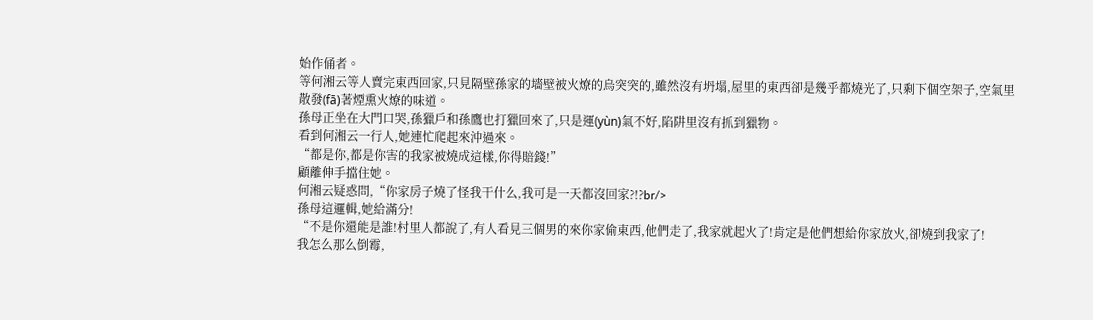始作俑者。
等何湘云等人賣完東西回家,只見隔壁孫家的墻壁被火燎的烏突突的,雖然沒有坍塌,屋里的東西卻是幾乎都燒光了,只剩下個空架子,空氣里散發(fā)著煙熏火燎的味道。
孫母正坐在大門口哭,孫獵戶和孫鷹也打獵回來了,只是運(yùn)氣不好,陷阱里沒有抓到獵物。
看到何湘云一行人,她連忙爬起來沖過來。
“都是你,都是你害的我家被燒成這樣,你得賠錢!”
顧離伸手擋住她。
何湘云疑惑問,“你家房子燒了怪我干什么,我可是一天都沒回家?!?br/>
孫母這邏輯,她給滿分!
“不是你還能是誰!村里人都說了,有人看見三個男的來你家偷東西,他們走了,我家就起火了!肯定是他們想給你家放火,卻燒到我家了!
我怎么那么倒霉,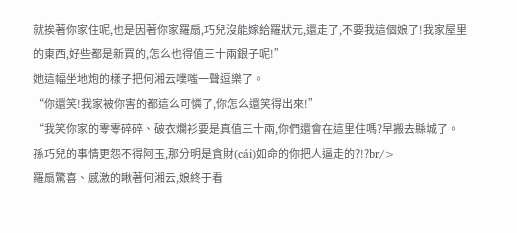就挨著你家住呢,也是因著你家羅扇,巧兒沒能嫁給羅狀元,還走了,不要我這個娘了!我家屋里的東西,好些都是新買的,怎么也得值三十兩銀子呢!”
她這幅坐地炮的樣子把何湘云噗嗤一聲逗樂了。
“你還笑!我家被你害的都這么可憐了,你怎么還笑得出來!”
“我笑你家的零零碎碎、破衣爛衫要是真值三十兩,你們還會在這里住嗎?早搬去縣城了。
孫巧兒的事情更怨不得阿玉,那分明是貪財(cái)如命的你把人逼走的?!?br/>
羅扇驚喜、感激的瞅著何湘云,娘終于看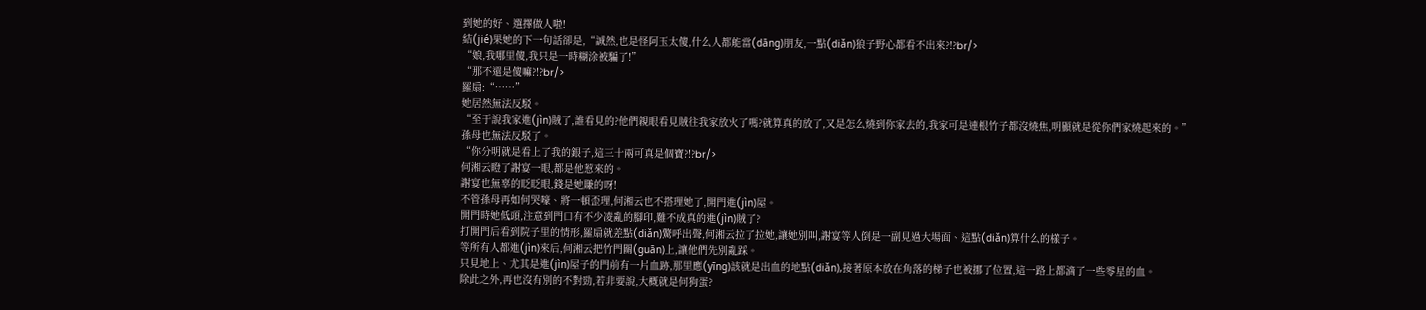到她的好、選擇做人啦!
結(jié)果她的下一句話卻是,“誠然,也是怪阿玉太傻,什么人都能當(dāng)朋友,一點(diǎn)狼子野心都看不出來?!?br/>
“娘,我哪里傻,我只是一時糊涂被騙了!”
“那不還是傻嘛?!?br/>
羅扇:“……”
她居然無法反駁。
“至于說我家進(jìn)賊了,誰看見的?他們親眼看見賊往我家放火了嗎?就算真的放了,又是怎么燒到你家去的,我家可是連根竹子都沒燒焦,明顯就是從你們家燒起來的。”
孫母也無法反駁了。
“你分明就是看上了我的銀子,這三十兩可真是個寶?!?br/>
何湘云瞪了謝宴一眼,都是他惹來的。
謝宴也無辜的眨眨眼,錢是她賺的呀!
不管孫母再如何哭嚎、將一頓歪理,何湘云也不搭理她了,開門進(jìn)屋。
開門時她低頭,注意到門口有不少凌亂的腳印,難不成真的進(jìn)賊了?
打開門后看到院子里的情形,羅扇就差點(diǎn)驚呼出聲,何湘云拉了拉她,讓她別叫,謝宴等人倒是一副見過大場面、這點(diǎn)算什么的樣子。
等所有人都進(jìn)來后,何湘云把竹門關(guān)上,讓他們先別亂踩。
只見地上、尤其是進(jìn)屋子的門前有一片血跡,那里應(yīng)該就是出血的地點(diǎn),接著原本放在角落的梯子也被挪了位置,這一路上都滴了一些零星的血。
除此之外,再也沒有別的不對勁,若非要說,大概就是何狗蛋?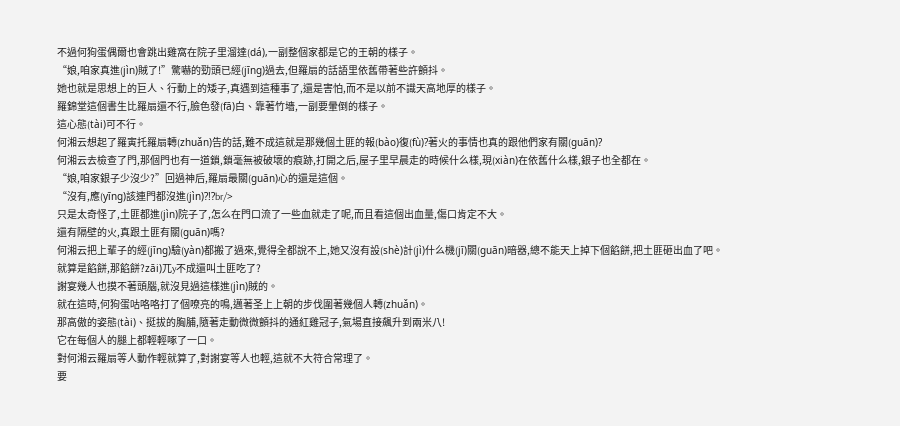不過何狗蛋偶爾也會跳出雞窩在院子里溜達(dá),一副整個家都是它的王朝的樣子。
“娘,咱家真進(jìn)賊了!”驚嚇的勁頭已經(jīng)過去,但羅扇的話語里依舊帶著些許顫抖。
她也就是思想上的巨人、行動上的矮子,真遇到這種事了,還是害怕,而不是以前不識天高地厚的樣子。
羅錦堂這個書生比羅扇還不行,臉色發(fā)白、靠著竹墻,一副要暈倒的樣子。
這心態(tài)可不行。
何湘云想起了羅寅托羅扇轉(zhuǎn)告的話,難不成這就是那幾個土匪的報(bào)復(fù)?著火的事情也真的跟他們家有關(guān)?
何湘云去檢查了門,那個門也有一道鎖,鎖毫無被破壞的痕跡,打開之后,屋子里早晨走的時候什么樣,現(xiàn)在依舊什么樣,銀子也全都在。
“娘,咱家銀子少沒少?”回過神后,羅扇最關(guān)心的還是這個。
“沒有,應(yīng)該連門都沒進(jìn)?!?br/>
只是太奇怪了,土匪都進(jìn)院子了,怎么在門口流了一些血就走了呢,而且看這個出血量,傷口肯定不大。
還有隔壁的火,真跟土匪有關(guān)嗎?
何湘云把上輩子的經(jīng)驗(yàn)都搬了過來,覺得全都說不上,她又沒有設(shè)計(jì)什么機(jī)關(guān)暗器,總不能天上掉下個餡餅,把土匪砸出血了吧。
就算是餡餅,那餡餅?zāi)兀y不成還叫土匪吃了?
謝宴幾人也摸不著頭腦,就沒見過這樣進(jìn)賊的。
就在這時,何狗蛋咕咯咯打了個嘹亮的鳴,邁著圣上上朝的步伐圍著幾個人轉(zhuǎn)。
那高傲的姿態(tài)、挺拔的胸脯,隨著走動微微顫抖的通紅雞冠子,氣場直接飆升到兩米八!
它在每個人的腿上都輕輕啄了一口。
對何湘云羅扇等人動作輕就算了,對謝宴等人也輕,這就不大符合常理了。
要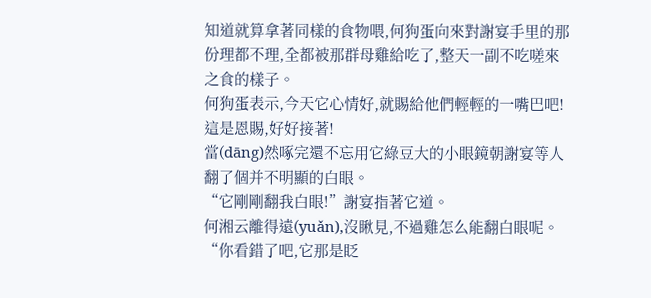知道就算拿著同樣的食物喂,何狗蛋向來對謝宴手里的那份理都不理,全都被那群母雞給吃了,整天一副不吃嗟來之食的樣子。
何狗蛋表示,今天它心情好,就賜給他們輕輕的一嘴巴吧!
這是恩賜,好好接著!
當(dāng)然啄完還不忘用它綠豆大的小眼鏡朝謝宴等人翻了個并不明顯的白眼。
“它剛剛翻我白眼!”謝宴指著它道。
何湘云離得遠(yuǎn),沒瞅見,不過雞怎么能翻白眼呢。
“你看錯了吧,它那是眨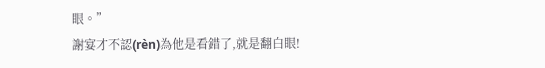眼。”
謝宴才不認(rèn)為他是看錯了,就是翻白眼!